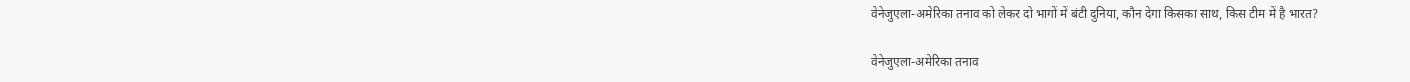वेनेजुएला-अमेरिका तनाव को लेकर दो भागों में बंटी दुनिया, कौन देगा किसका साथ, किस टीम में है भारत?

वेनेजुएला-अमेरिका तनाव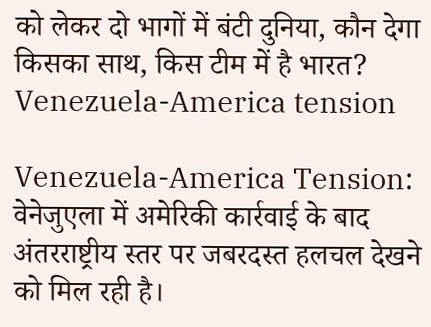को लेकर दो भागों में बंटी दुनिया, कौन देगा किसका साथ, किस टीम में है भारत?
Venezuela-America tension

Venezuela-America Tension: वेनेजुएला में अमेरिकी कार्रवाई के बाद अंतरराष्ट्रीय स्तर पर जबरदस्त हलचल देखने को मिल रही है।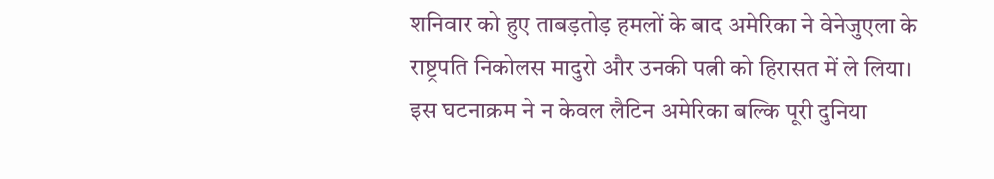शनिवार को हुए ताबड़तोड़ हमलों के बाद अमेरिका ने वेनेजुएला के राष्ट्रपति निकोलस मादुरो और उनकी पत्नी को हिरासत में ले लिया। इस घटनाक्रम ने न केवल लैटिन अमेरिका बल्कि पूरी दुनिया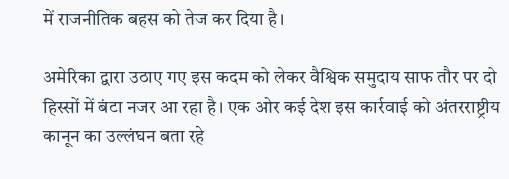में राजनीतिक बहस को तेज कर दिया है।

अमेरिका द्वारा उठाए गए इस कदम को लेकर वैश्विक समुदाय साफ तौर पर दो हिस्सों में बंटा नजर आ रहा है। एक ओर कई देश इस कार्रवाई को अंतरराष्ट्रीय कानून का उल्लंघन बता रहे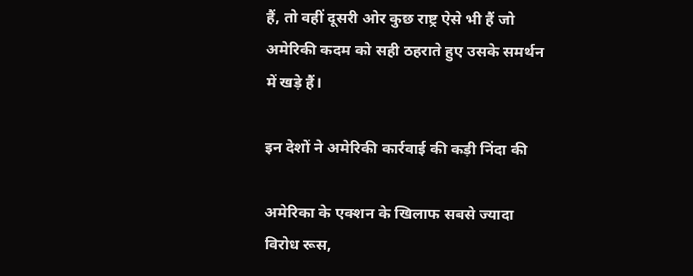हैं, तो वहीं दूसरी ओर कुछ राष्ट्र ऐसे भी हैं जो अमेरिकी कदम को सही ठहराते हुए उसके समर्थन में खड़े हैं।

इन देशों ने अमेरिकी कार्रवाई की कड़ी निंदा की

अमेरिका के एक्शन के खिलाफ सबसे ज्यादा विरोध रूस,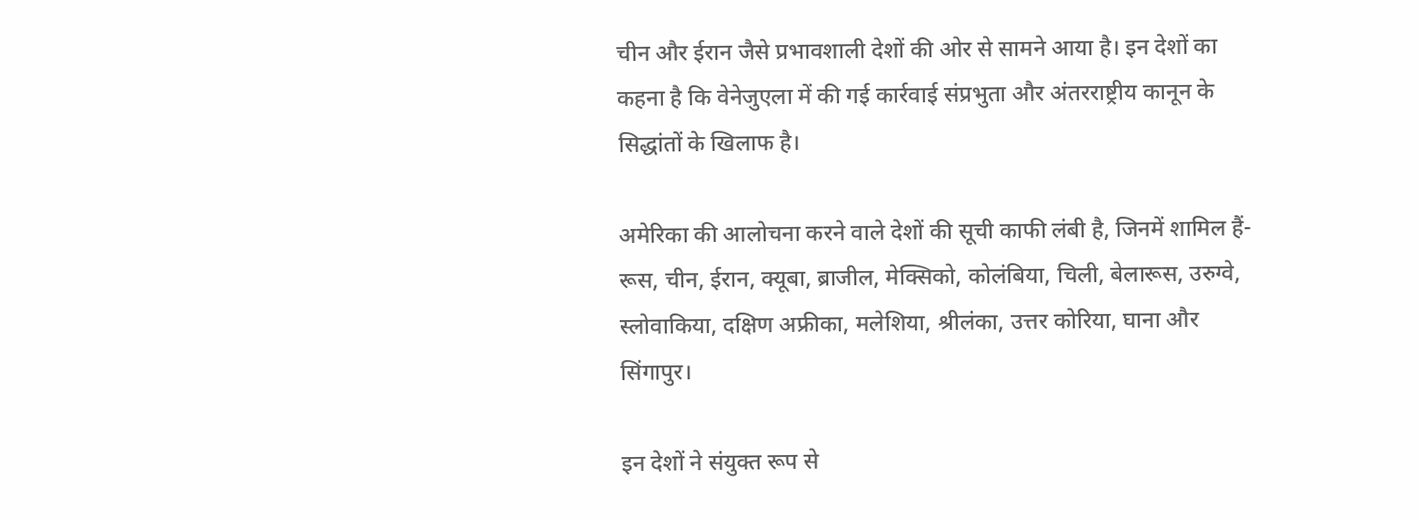चीन और ईरान जैसे प्रभावशाली देशों की ओर से सामने आया है। इन देशों का कहना है कि वेनेजुएला में की गई कार्रवाई संप्रभुता और अंतरराष्ट्रीय कानून के सिद्धांतों के खिलाफ है।

अमेरिका की आलोचना करने वाले देशों की सूची काफी लंबी है, जिनमें शामिल हैं- रूस, चीन, ईरान, क्यूबा, ब्राजील, मेक्सिको, कोलंबिया, चिली, बेलारूस, उरुग्वे, स्लोवाकिया, दक्षिण अफ्रीका, मलेशिया, श्रीलंका, उत्तर कोरिया, घाना और सिंगापुर।

इन देशों ने संयुक्त रूप से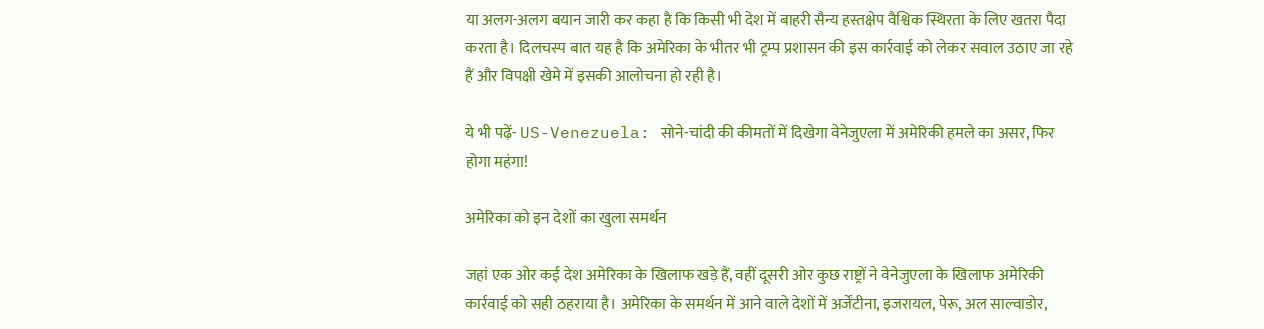या अलग-अलग बयान जारी कर कहा है कि किसी भी देश में बाहरी सैन्य हस्तक्षेप वैश्विक स्थिरता के लिए खतरा पैदा करता है। दिलचस्प बात यह है कि अमेरिका के भीतर भी ट्रम्प प्रशासन की इस कार्रवाई को लेकर सवाल उठाए जा रहे हैं और विपक्षी खेमे में इसकी आलोचना हो रही है।

ये भी पढ़ें- US-Venezuela: सोने-चांदी की कीमतों में दिखेगा वेनेजुएला में अमेरिकी हमले का असर, फिर होगा महंगा!

अमेरिका को इन देशों का खुला समर्थन

जहां एक ओर कई देश अमेरिका के खिलाफ खड़े हैं, वहीं दूसरी ओर कुछ राष्ट्रों ने वेनेजुएला के खिलाफ अमेरिकी कार्रवाई को सही ठहराया है। अमेरिका के समर्थन में आने वाले देशों में अर्जेंटीना, इजरायल, पेरू, अल साल्वाडोर,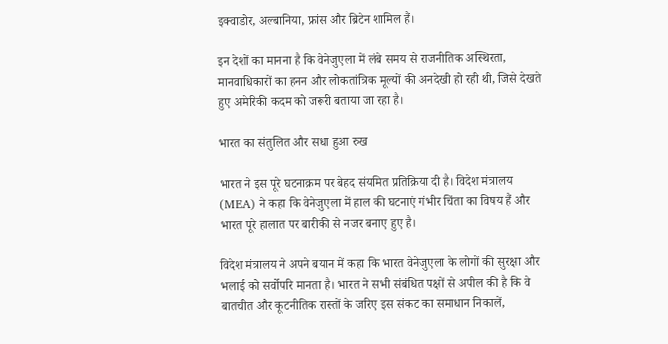इक्वाडोर, अल्बानिया, फ्रांस और ब्रिटेन शामिल हैं।

इन देशों का मानना है कि वेनेजुएला में लंबे समय से राजनीतिक अस्थिरता, मानवाधिकारों का हनन और लोकतांत्रिक मूल्यों की अनदेखी हो रही थी, जिसे देखते हुए अमेरिकी कदम को जरूरी बताया जा रहा है।

भारत का संतुलित और सधा हुआ रुख

भारत ने इस पूरे घटनाक्रम पर बेहद संयमित प्रतिक्रिया दी है। विदेश मंत्रालय (MEA) ने कहा कि वेनेजुएला में हाल की घटनाएं गंभीर चिंता का विषय हैं और भारत पूरे हालात पर बारीकी से नजर बनाए हुए है।

विदेश मंत्रालय ने अपने बयान में कहा कि भारत वेनेजुएला के लोगों की सुरक्षा और भलाई को सर्वोपरि मानता है। भारत ने सभी संबंधित पक्षों से अपील की है कि वे बातचीत और कूटनीतिक रास्तों के जरिए इस संकट का समाधान निकालें,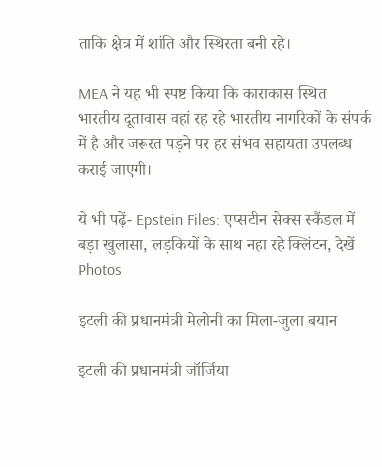ताकि क्षेत्र में शांति और स्थिरता बनी रहे।

MEA ने यह भी स्पष्ट किया कि काराकास स्थित भारतीय दूतावास वहां रह रहे भारतीय नागरिकों के संपर्क में है और जरूरत पड़ने पर हर संभव सहायता उपलब्ध कराई जाएगी।

ये भी पढ़ें- Epstein Files: एप्सटीन सेक्स स्कैंडल में बड़ा खुलासा, लड़कियों के साथ नहा रहे क्लिंटन, देखें Photos

इटली की प्रधानमंत्री मेलोनी का मिला-जुला बयान

इटली की प्रधानमंत्री जॉर्जिया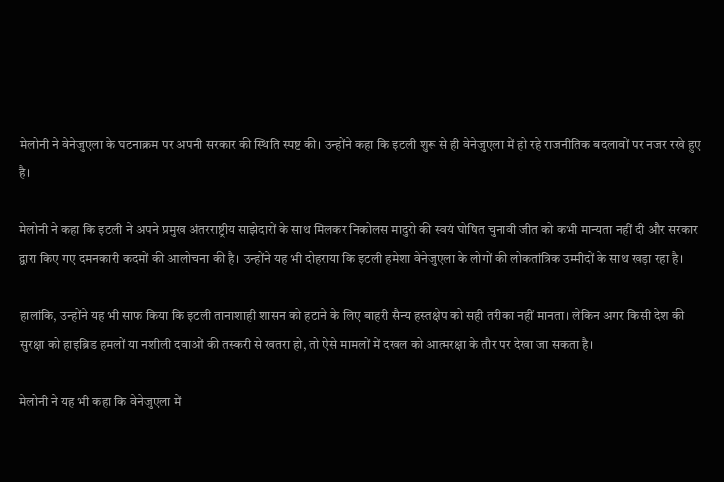मेलोनी ने वेनेजुएला के घटनाक्रम पर अपनी सरकार की स्थिति स्पष्ट की। उन्होंने कहा कि इटली शुरू से ही वेनेजुएला में हो रहे राजनीतिक बदलावों पर नजर रखे हुए है।

मेलोनी ने कहा कि इटली ने अपने प्रमुख अंतरराष्ट्रीय साझेदारों के साथ मिलकर निकोलस मादुरो की स्वयं घोषित चुनावी जीत को कभी मान्यता नहीं दी और सरकार द्वारा किए गए दमनकारी कदमों की आलोचना की है। उन्होंने यह भी दोहराया कि इटली हमेशा वेनेजुएला के लोगों की लोकतांत्रिक उम्मीदों के साथ खड़ा रहा है।

हालांकि, उन्होंने यह भी साफ किया कि इटली तानाशाही शासन को हटाने के लिए बाहरी सैन्य हस्तक्षेप को सही तरीका नहीं मानता। लेकिन अगर किसी देश की सुरक्षा को हाइब्रिड हमलों या नशीली दवाओं की तस्करी से खतरा हो, तो ऐसे मामलों में दखल को आत्मरक्षा के तौर पर देखा जा सकता है।

मेलोनी ने यह भी कहा कि वेनेजुएला में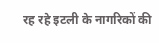रह रहे इटली के नागरिकों की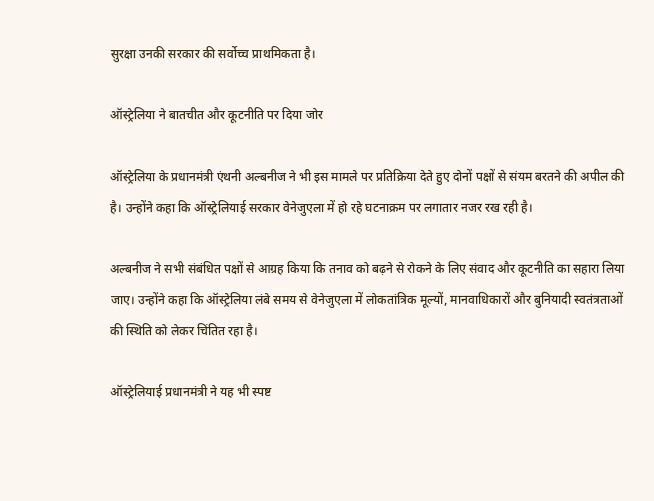सुरक्षा उनकी सरकार की सर्वोच्च प्राथमिकता है।

ऑस्ट्रेलिया ने बातचीत और कूटनीति पर दिया जोर

ऑस्ट्रेलिया के प्रधानमंत्री एंथनी अल्बनीज ने भी इस मामले पर प्रतिक्रिया देते हुए दोनों पक्षों से संयम बरतने की अपील की है। उन्होंने कहा कि ऑस्ट्रेलियाई सरकार वेनेजुएला में हो रहे घटनाक्रम पर लगातार नजर रख रही है।

अल्बनीज ने सभी संबंधित पक्षों से आग्रह किया कि तनाव को बढ़ने से रोकने के लिए संवाद और कूटनीति का सहारा लिया जाए। उन्होंने कहा कि ऑस्ट्रेलिया लंबे समय से वेनेजुएला में लोकतांत्रिक मूल्यों, मानवाधिकारों और बुनियादी स्वतंत्रताओं की स्थिति को लेकर चिंतित रहा है।

ऑस्ट्रेलियाई प्रधानमंत्री ने यह भी स्पष्ट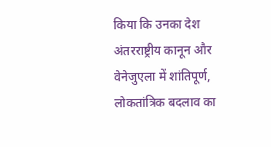किया कि उनका देश अंतरराष्ट्रीय कानून और वेनेजुएला में शांतिपूर्ण, लोकतांत्रिक बदलाव का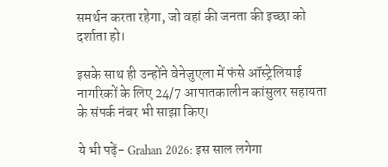समर्थन करता रहेगा, जो वहां की जनता की इच्छा को दर्शाता हो।

इसके साथ ही उन्होंने वेनेजुएला में फंसे ऑस्ट्रेलियाई नागरिकों के लिए 24/7 आपातकालीन कांसुलर सहायता के संपर्क नंबर भी साझा किए।

ये भी पढ़ें- Grahan 2026: इस साल लगेगा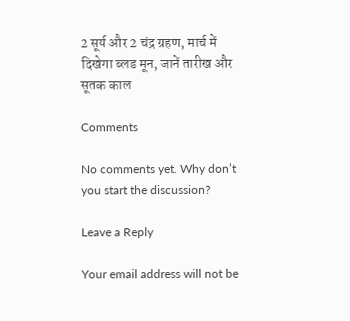2 सूर्य और 2 चंद्र ग्रहण, मार्च में दिखेगा ब्लड मून, जानें तारीख और सूतक काल

Comments

No comments yet. Why don’t you start the discussion?

Leave a Reply

Your email address will not be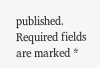published. Required fields are marked *